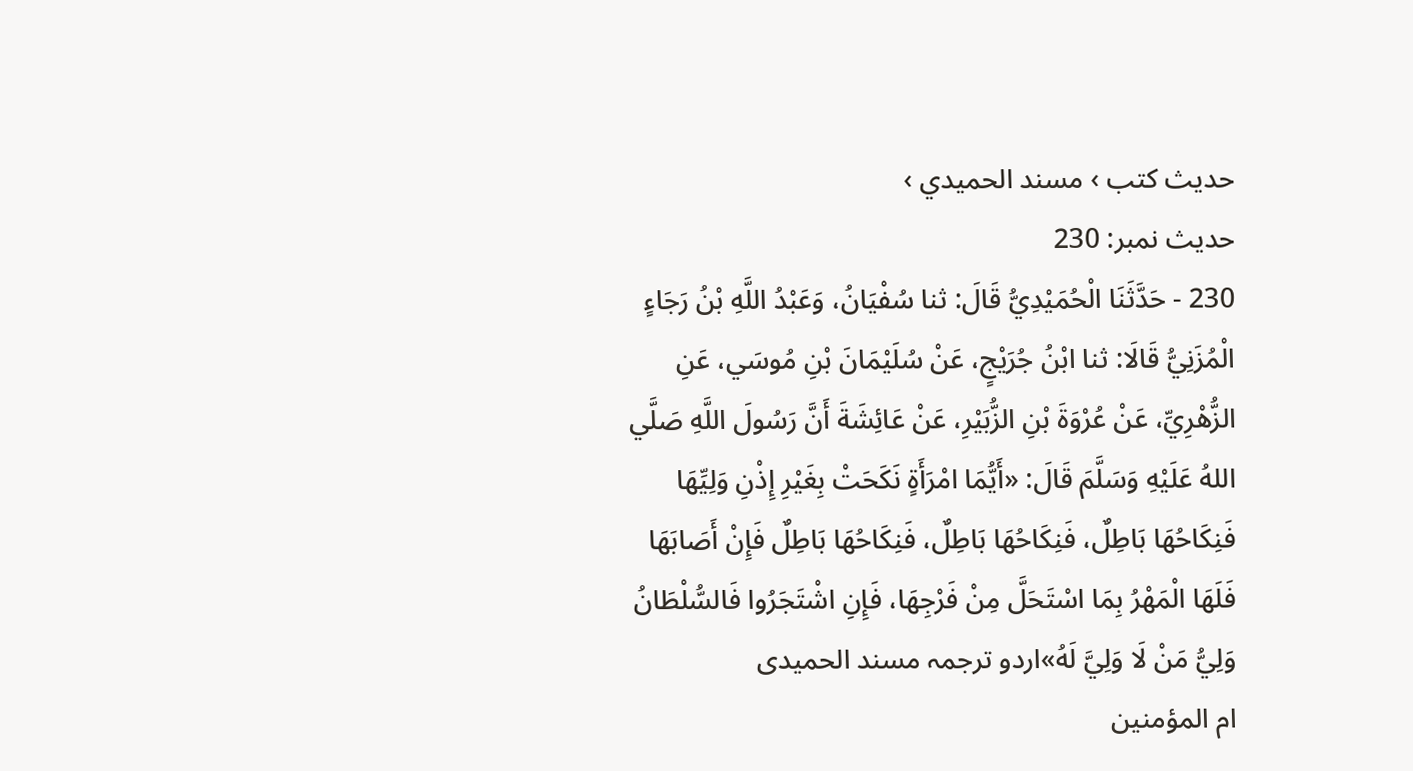حدیث کتب › مسند الحميدي ›
حدیث نمبر: 230
230 - حَدَّثَنَا الْحُمَيْدِيُّ قَالَ: ثنا سُفْيَانُ، وَعَبْدُ اللَّهِ بْنُ رَجَاءٍ الْمُزَنِيُّ قَالَا: ثنا ابْنُ جُرَيْجٍ، عَنْ سُلَيْمَانَ بْنِ مُوسَي، عَنِ الزُّهْرِيِّ، عَنْ عُرْوَةَ بْنِ الزُّبَيْرِ، عَنْ عَائِشَةَ أَنَّ رَسُولَ اللَّهِ صَلَّي اللهُ عَلَيْهِ وَسَلَّمَ قَالَ: «أَيُّمَا امْرَأَةٍ نَكَحَتْ بِغَيْرِ إِذْنِ وَلِيِّهَا فَنِكَاحُهَا بَاطِلٌ، فَنِكَاحُهَا بَاطِلٌ، فَنِكَاحُهَا بَاطِلٌ فَإِنْ أَصَابَهَا فَلَهَا الْمَهْرُ بِمَا اسْتَحَلَّ مِنْ فَرْجِهَا، فَإِنِ اشْتَجَرُوا فَالسُّلْطَانُ وَلِيُّ مَنْ لَا وَلِيَّ لَهُ»اردو ترجمہ مسند الحمیدی
ام المؤمنین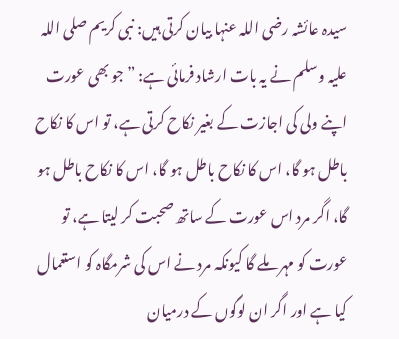سیدہ عائشہ رضی اللہ عنہا بیان کرتی ہیں: نبی کریم صلی اللہ علیہ وسلم نے یہ بات ارشاد فرمائی ہے: ”جو بھی عورت اپنے ولی کی اجازت کے بغیر نکاح کرتی ہے، تو اس کا نکاح باطل ہو گا، اس کا نکاح باطل ہو گا، اس کا نکاح باطل ہو گا، اگر مرد اس عورت کے ساتھ صحبت کر لیتا ہے، تو عورت کو مہر ملے گا کیونکہ مرد نے اس کی شرمگاہ کو استعمال کیا ہے اور اگر ان لوگوں کے درمیان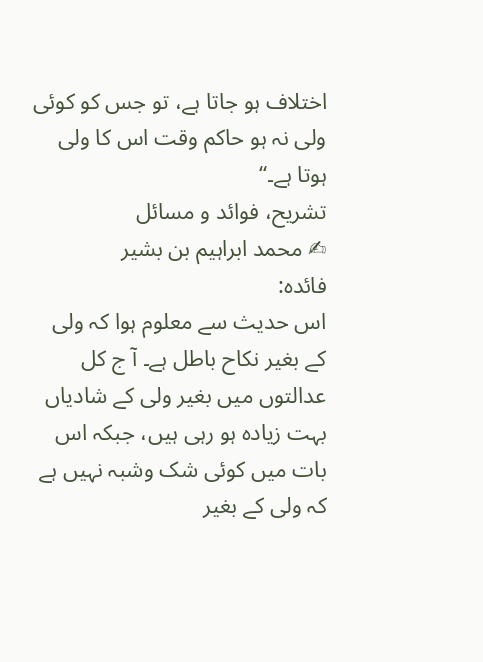اختلاف ہو جاتا ہے، تو جس کو کوئی ولی نہ ہو حاکم وقت اس کا ولی ہوتا ہے۔“
تشریح، فوائد و مسائل
✍ محمد ابراہیم بن بشیر
فائدہ:
اس حدیث سے معلوم ہوا کہ ولی کے بغیر نکاح باطل ہے۔ آ ج کل عدالتوں میں بغیر ولی کے شادیاں بہت زیادہ ہو رہی ہیں، جبکہ اس بات میں کوئی شک وشبہ نہیں ہے کہ ولی کے بغیر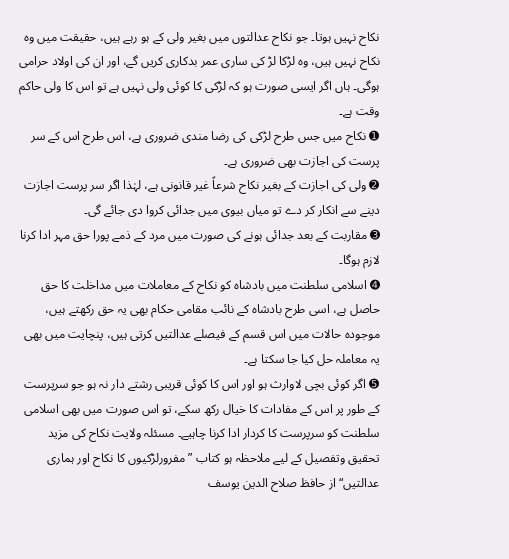نکاح نہیں ہوتا۔ جو نکاح عدالتوں میں بغیر ولی کے ہو رہے ہیں، حقیقت میں وہ نکاح نہیں ہیں، وہ لڑکا لڑ کی ساری عمر بدکاری کریں گے، اور ان کی اولاد حرامی ہوگی۔ ہاں اگر ایسی صورت ہو کہ لڑکی کا کوئی ولی نہیں ہے تو اس کا ولی حاکم وقت ہے۔
➊ نکاح میں جس طرح لڑکی کی رضا مندی ضروری ہے، اس طرح اس کے سر پرست کی اجازت بھی ضروری ہے۔
➋ ولی کی اجازت کے بغیر نکاح شرعاً غیر قانونی ہے، لہٰذا اگر سر پرست اجازت دینے سے انکار کر دے تو میاں بیوی میں جدائی کروا دی جائے گی۔
➌ مقاربت کے بعد جدائی ہونے کی صورت میں مرد کے ذمے پورا حق مہر ادا کرنا لازم ہوگا۔
➍ اسلامی سلطنت میں بادشاہ کو نکاح کے معاملات میں مداخلت کا حق حاصل ہے، اسی طرح بادشاہ کے نائب مقامی حکام بھی یہ حق رکھتے ہیں، موجودہ حالات میں اس قسم کے فیصلے عدالتیں کرتی ہیں، پنچایت میں بھی یہ معاملہ حل کیا جا سکتا ہے۔
➎ اگر کوئی بچی لاوارث ہو اور اس کا کوئی قریبی رشتے دار نہ ہو جو سرپرست کے طور پر اس کے مفادات کا خیال رکھ سکے، تو اس صورت میں بھی اسلامی سلطنت کو سرپرست کا کردار ادا کرنا چاہیے۔ مسئلہ ولایت نکاح کی مزید تحقیق وتفصیل کے لیے ملاحظہ ہو کتاب ” مفرورلڑکیوں کا نکاح اور ہماری عدالتیں“ از حافظ صلاح الدین یوسف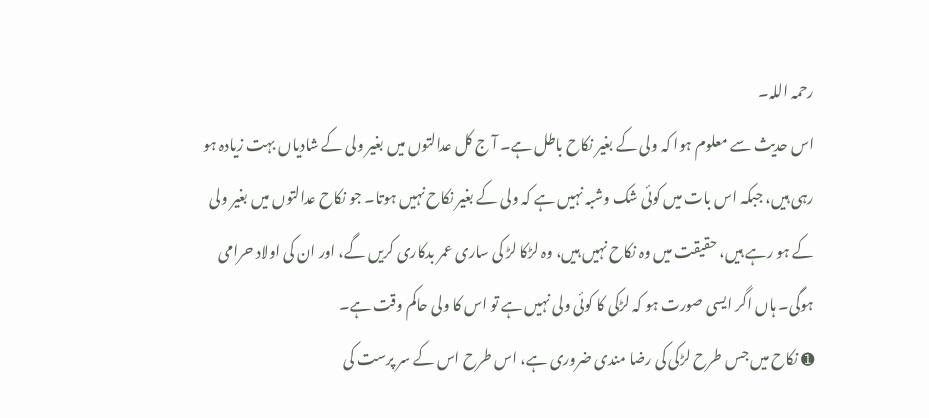رحمہ اللہ۔
اس حدیث سے معلوم ہوا کہ ولی کے بغیر نکاح باطل ہے۔ آ ج کل عدالتوں میں بغیر ولی کے شادیاں بہت زیادہ ہو رہی ہیں، جبکہ اس بات میں کوئی شک وشبہ نہیں ہے کہ ولی کے بغیر نکاح نہیں ہوتا۔ جو نکاح عدالتوں میں بغیر ولی کے ہو رہے ہیں، حقیقت میں وہ نکاح نہیں ہیں، وہ لڑکا لڑ کی ساری عمر بدکاری کریں گے، اور ان کی اولاد حرامی ہوگی۔ ہاں اگر ایسی صورت ہو کہ لڑکی کا کوئی ولی نہیں ہے تو اس کا ولی حاکم وقت ہے۔
➊ نکاح میں جس طرح لڑکی کی رضا مندی ضروری ہے، اس طرح اس کے سر پرست کی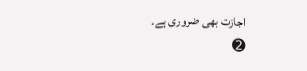اجازت بھی ضروری ہے۔
➋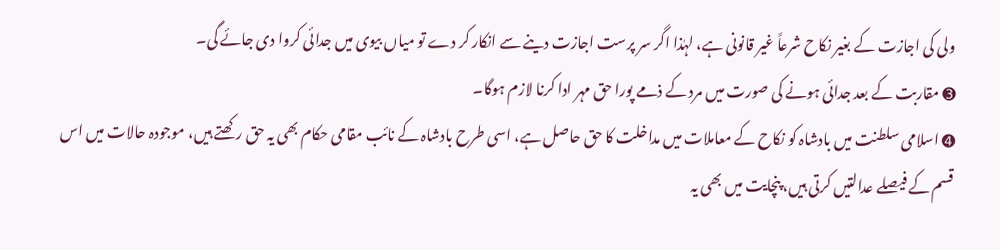ولی کی اجازت کے بغیر نکاح شرعاً غیر قانونی ہے، لہٰذا اگر سر پرست اجازت دینے سے انکار کر دے تو میاں بیوی میں جدائی کروا دی جائے گی۔
➌ مقاربت کے بعد جدائی ہونے کی صورت میں مرد کے ذمے پورا حق مہر ادا کرنا لازم ہوگا۔
➍ اسلامی سلطنت میں بادشاہ کو نکاح کے معاملات میں مداخلت کا حق حاصل ہے، اسی طرح بادشاہ کے نائب مقامی حکام بھی یہ حق رکھتے ہیں، موجودہ حالات میں اس قسم کے فیصلے عدالتیں کرتی ہیں، پنچایت میں بھی یہ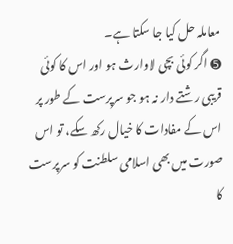معاملہ حل کیا جا سکتا ہے۔
➎ اگر کوئی بچی لاوارث ہو اور اس کا کوئی قریبی رشتے دار نہ ہو جو سرپرست کے طور پر اس کے مفادات کا خیال رکھ سکے، تو اس صورت میں بھی اسلامی سلطنت کو سرپرست کا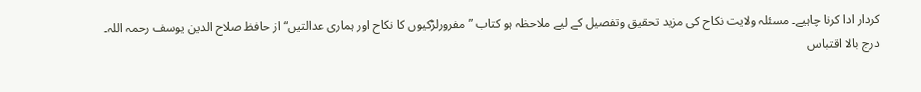کردار ادا کرنا چاہیے۔ مسئلہ ولایت نکاح کی مزید تحقیق وتفصیل کے لیے ملاحظہ ہو کتاب ” مفرورلڑکیوں کا نکاح اور ہماری عدالتیں“ از حافظ صلاح الدین یوسف رحمہ اللہ۔
درج بالا اقتباس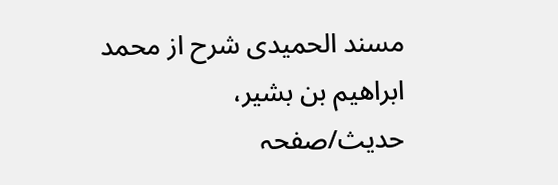مسند الحمیدی شرح از محمد ابراهيم بن بشير، حدیث/صفحہ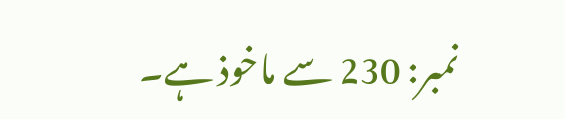نمبر: 230 سے ماخوذ ہے۔